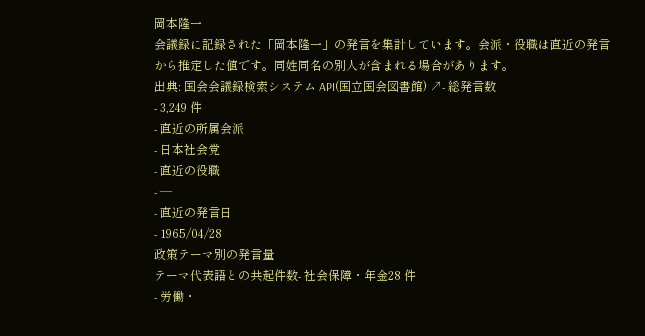岡本隆一
会議録に記録された「岡本隆一」の発言を集計しています。会派・役職は直近の発言から推定した値です。同姓同名の別人が含まれる場合があります。
出典: 国会会議録検索システム API(国立国会図書館) ↗- 総発言数
- 3,249 件
- 直近の所属会派
- 日本社会党
- 直近の役職
- —
- 直近の発言日
- 1965/04/28
政策テーマ別の発言量
テーマ代表語との共起件数- 社会保障・年金28 件
- 労働・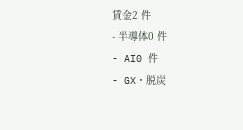賃金2 件
- 半導体0 件
- AI0 件
- GX・脱炭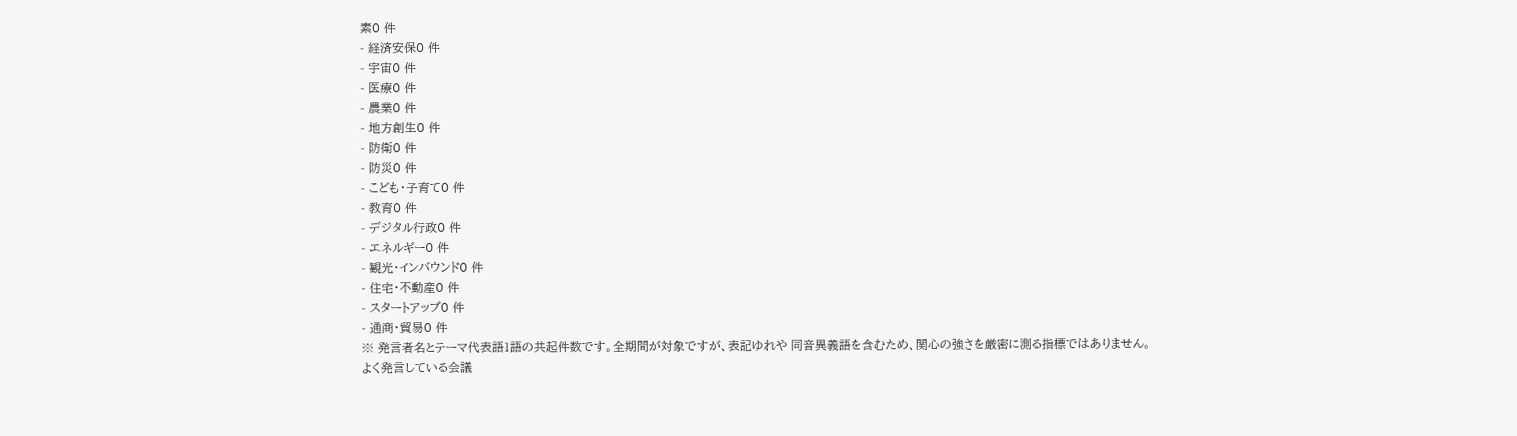素0 件
- 経済安保0 件
- 宇宙0 件
- 医療0 件
- 農業0 件
- 地方創生0 件
- 防衛0 件
- 防災0 件
- こども・子育て0 件
- 教育0 件
- デジタル行政0 件
- エネルギー0 件
- 観光・インバウンド0 件
- 住宅・不動産0 件
- スタートアップ0 件
- 通商・貿易0 件
※ 発言者名とテーマ代表語1語の共起件数です。全期間が対象ですが、表記ゆれや 同音異義語を含むため、関心の強さを厳密に測る指標ではありません。
よく発言している会議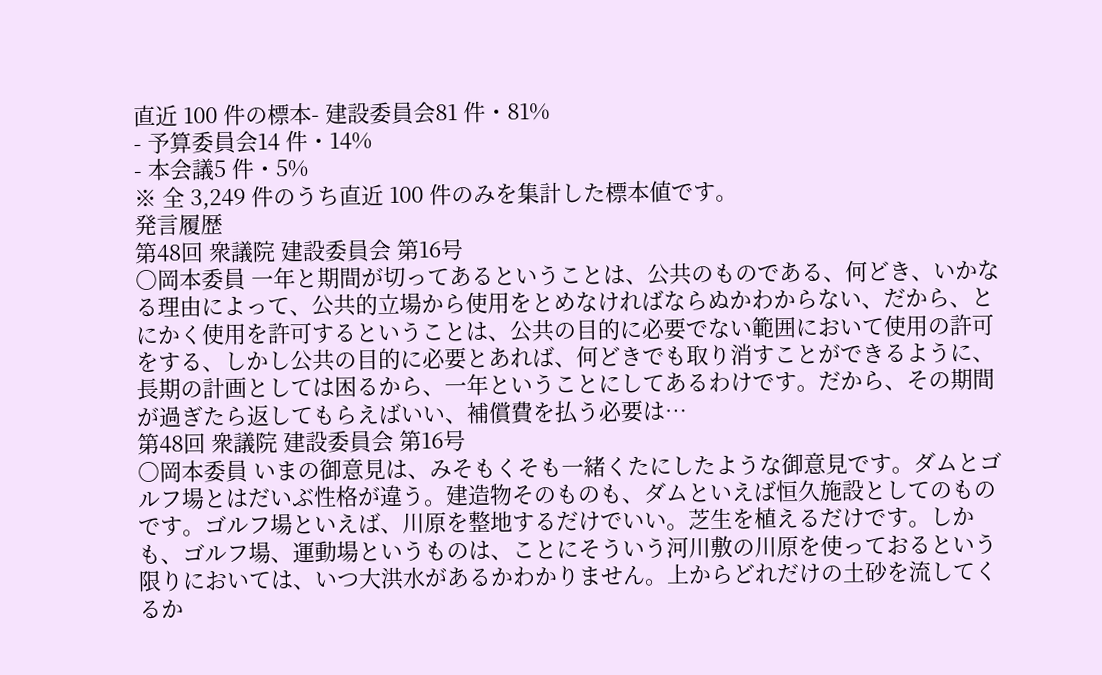直近 100 件の標本- 建設委員会81 件・81%
- 予算委員会14 件・14%
- 本会議5 件・5%
※ 全 3,249 件のうち直近 100 件のみを集計した標本値です。
発言履歴
第48回 衆議院 建設委員会 第16号
○岡本委員 一年と期間が切ってあるということは、公共のものである、何どき、いかなる理由によって、公共的立場から使用をとめなければならぬかわからない、だから、とにかく使用を許可するということは、公共の目的に必要でない範囲において使用の許可をする、しかし公共の目的に必要とあれば、何どきでも取り消すことができるように、長期の計画としては困るから、一年ということにしてあるわけです。だから、その期間が過ぎたら返してもらえばいい、補償費を払う必要は…
第48回 衆議院 建設委員会 第16号
○岡本委員 いまの御意見は、みそもくそも一緒くたにしたような御意見です。ダムとゴルフ場とはだいぶ性格が違う。建造物そのものも、ダムといえば恒久施設としてのものです。ゴルフ場といえば、川原を整地するだけでいい。芝生を植えるだけです。しかも、ゴルフ場、運動場というものは、ことにそういう河川敷の川原を使っておるという限りにおいては、いつ大洪水があるかわかりません。上からどれだけの土砂を流してくるか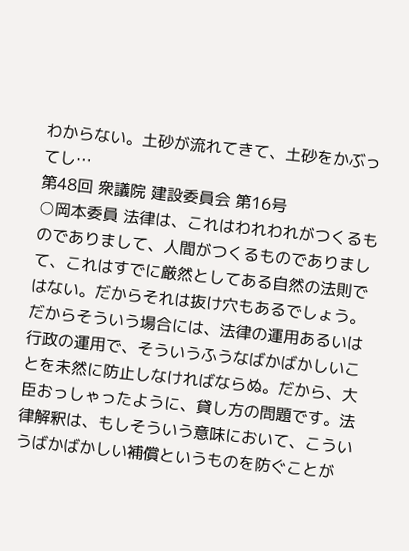わからない。土砂が流れてきて、土砂をかぶってし…
第48回 衆議院 建設委員会 第16号
○岡本委員 法律は、これはわれわれがつくるものでありまして、人間がつくるものでありまして、これはすでに厳然としてある自然の法則ではない。だからそれは抜け穴もあるでしょう。だからそういう場合には、法律の運用あるいは行政の運用で、そういうふうなばかばかしいことを未然に防止しなければならぬ。だから、大臣おっしゃったように、貸し方の問題です。法律解釈は、もしそういう意味において、こういうばかばかしい補償というものを防ぐことが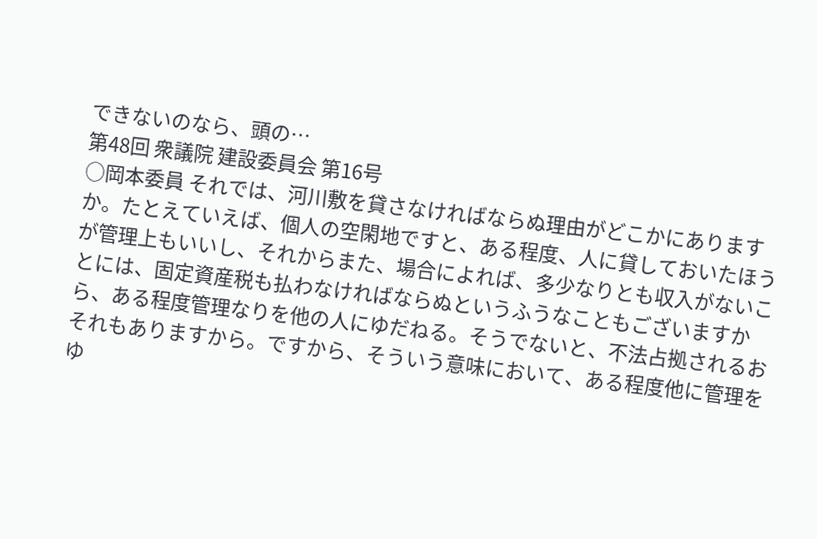できないのなら、頭の…
第48回 衆議院 建設委員会 第16号
○岡本委員 それでは、河川敷を貸さなければならぬ理由がどこかにありますか。たとえていえば、個人の空閑地ですと、ある程度、人に貸しておいたほうが管理上もいいし、それからまた、場合によれば、多少なりとも収入がないことには、固定資産税も払わなければならぬというふうなこともございますから、ある程度管理なりを他の人にゆだねる。そうでないと、不法占拠されるおそれもありますから。ですから、そういう意味において、ある程度他に管理をゆ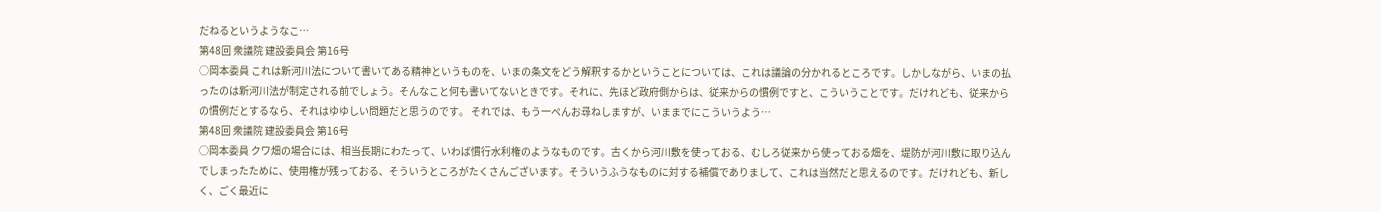だねるというようなこ…
第48回 衆議院 建設委員会 第16号
○岡本委員 これは新河川法について書いてある精神というものを、いまの条文をどう解釈するかということについては、これは議論の分かれるところです。しかしながら、いまの払ったのは新河川法が制定される前でしょう。そんなこと何も書いてないときです。それに、先ほど政府側からは、従来からの慣例ですと、こういうことです。だけれども、従来からの慣例だとするなら、それはゆゆしい問題だと思うのです。 それでは、もう一ぺんお尋ねしますが、いままでにこういうよう…
第48回 衆議院 建設委員会 第16号
○岡本委員 クワ畑の場合には、相当長期にわたって、いわば慣行水利権のようなものです。古くから河川敷を使っておる、むしろ従来から使っておる畑を、堤防が河川敷に取り込んでしまったために、使用権が残っておる、そういうところがたくさんございます。そういうふうなものに対する補償でありまして、これは当然だと思えるのです。だけれども、新しく、ごく最近に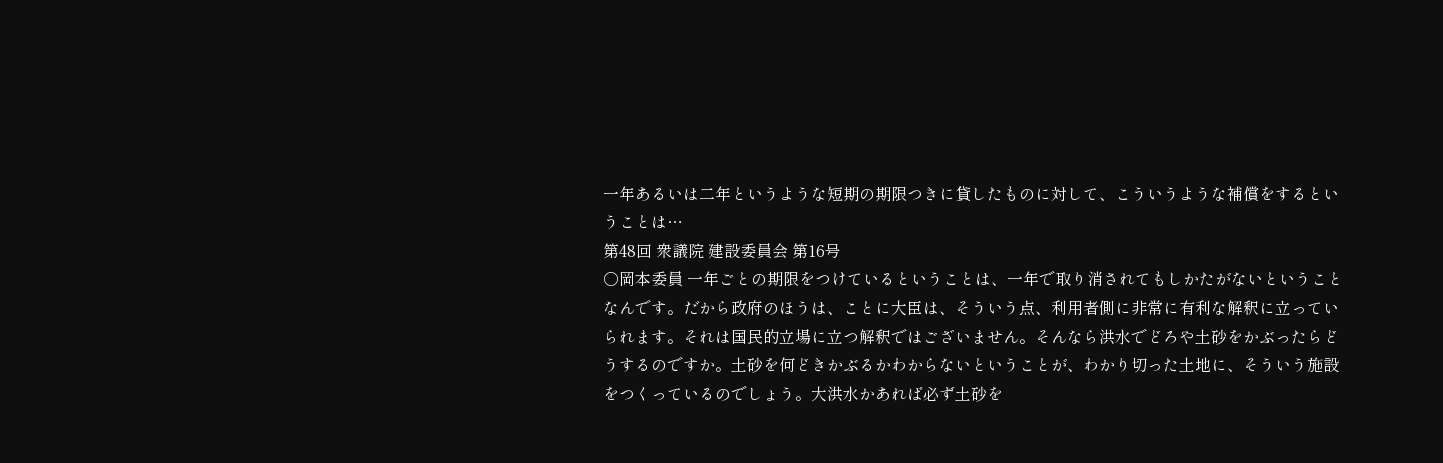一年あるいは二年というような短期の期限つきに貸したものに対して、こういうような補償をするということは…
第48回 衆議院 建設委員会 第16号
○岡本委員 一年ごとの期限をつけているということは、一年で取り消されてもしかたがないということなんです。だから政府のほうは、ことに大臣は、そういう点、利用者側に非常に有利な解釈に立っていられます。それは国民的立場に立つ解釈ではございません。そんなら洪水でどろや土砂をかぶったらどうするのですか。土砂を何どきかぶるかわからないということが、わかり切った土地に、そういう施設をつくっているのでしょう。大洪水かあれば必ず土砂を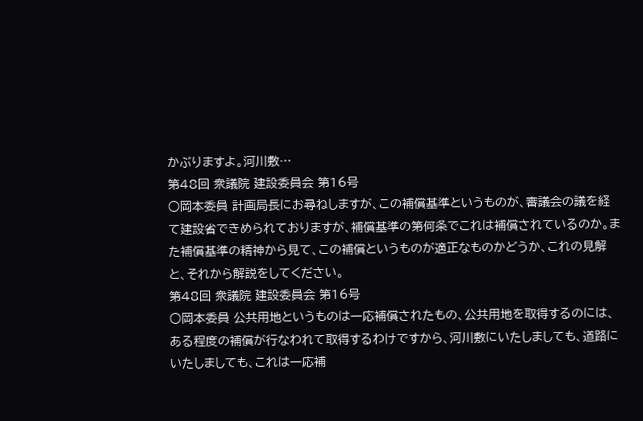かぶりますよ。河川敷…
第48回 衆議院 建設委員会 第16号
○岡本委員 計画局長にお尋ねしますが、この補償基準というものが、審議会の議を経て建設省できめられておりますが、補償基準の第何条でこれは補償されているのか。また補償基準の精神から見て、この補償というものが適正なものかどうか、これの見解と、それから解説をしてください。
第48回 衆議院 建設委員会 第16号
○岡本委員 公共用地というものは一応補償されたもの、公共用地を取得するのには、ある程度の補償が行なわれて取得するわけですから、河川敷にいたしましても、道路にいたしましても、これは一応補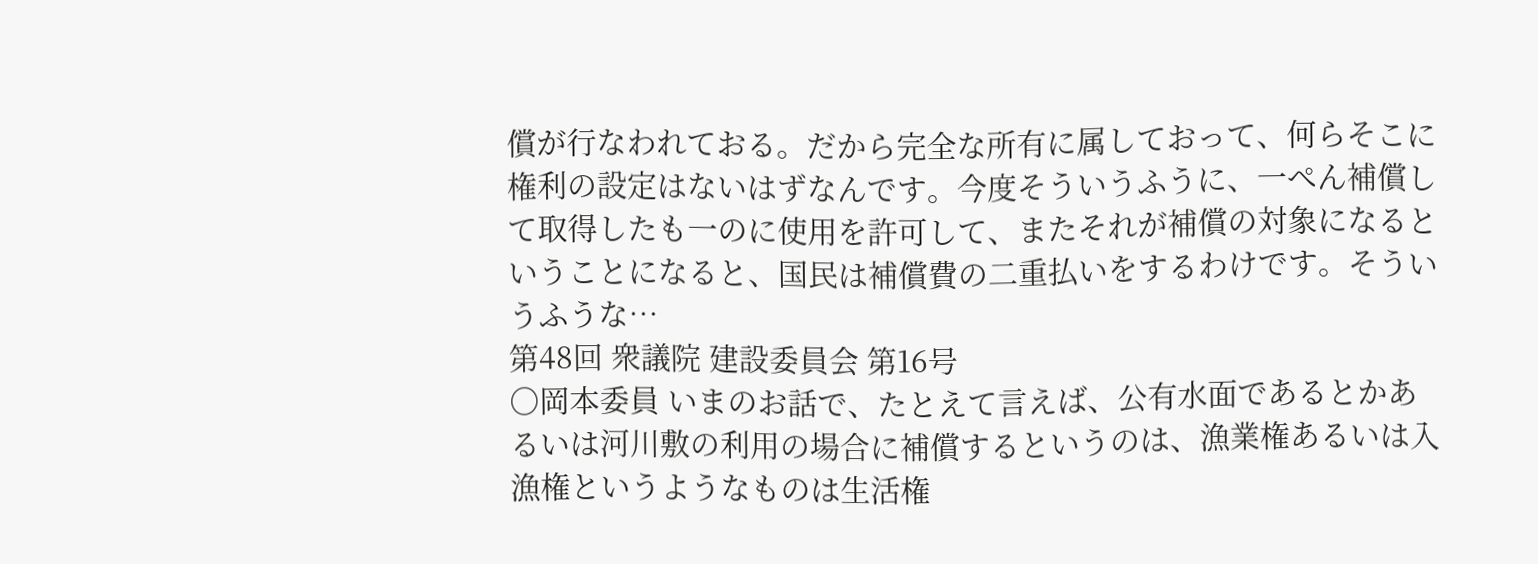償が行なわれておる。だから完全な所有に属しておって、何らそこに権利の設定はないはずなんです。今度そういうふうに、一ぺん補償して取得したも一のに使用を許可して、またそれが補償の対象になるということになると、国民は補償費の二重払いをするわけです。そういうふうな…
第48回 衆議院 建設委員会 第16号
○岡本委員 いまのお話で、たとえて言えば、公有水面であるとかあるいは河川敷の利用の場合に補償するというのは、漁業権あるいは入漁権というようなものは生活権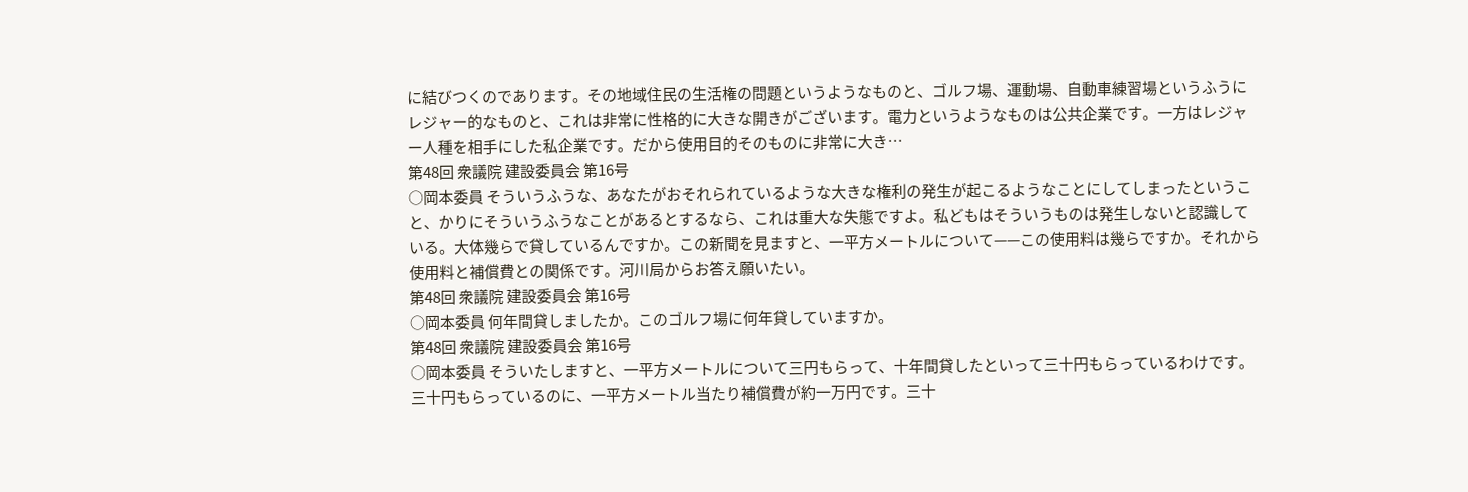に結びつくのであります。その地域住民の生活権の問題というようなものと、ゴルフ場、運動場、自動車練習場というふうにレジャー的なものと、これは非常に性格的に大きな開きがございます。電力というようなものは公共企業です。一方はレジャー人種を相手にした私企業です。だから使用目的そのものに非常に大き…
第48回 衆議院 建設委員会 第16号
○岡本委員 そういうふうな、あなたがおそれられているような大きな権利の発生が起こるようなことにしてしまったということ、かりにそういうふうなことがあるとするなら、これは重大な失態ですよ。私どもはそういうものは発生しないと認識している。大体幾らで貸しているんですか。この新聞を見ますと、一平方メートルについて——この使用料は幾らですか。それから使用料と補償費との関係です。河川局からお答え願いたい。
第48回 衆議院 建設委員会 第16号
○岡本委員 何年間貸しましたか。このゴルフ場に何年貸していますか。
第48回 衆議院 建設委員会 第16号
○岡本委員 そういたしますと、一平方メートルについて三円もらって、十年間貸したといって三十円もらっているわけです。三十円もらっているのに、一平方メートル当たり補償費が約一万円です。三十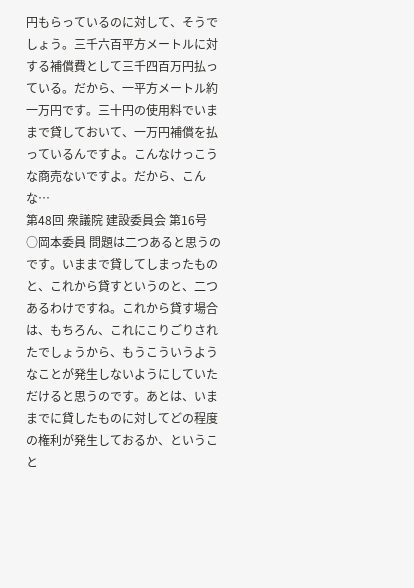円もらっているのに対して、そうでしょう。三千六百平方メートルに対する補償費として三千四百万円払っている。だから、一平方メートル約一万円です。三十円の使用料でいままで貸しておいて、一万円補償を払っているんですよ。こんなけっこうな商売ないですよ。だから、こんな…
第48回 衆議院 建設委員会 第16号
○岡本委員 問題は二つあると思うのです。いままで貸してしまったものと、これから貸すというのと、二つあるわけですね。これから貸す場合は、もちろん、これにこりごりされたでしょうから、もうこういうようなことが発生しないようにしていただけると思うのです。あとは、いままでに貸したものに対してどの程度の権利が発生しておるか、ということ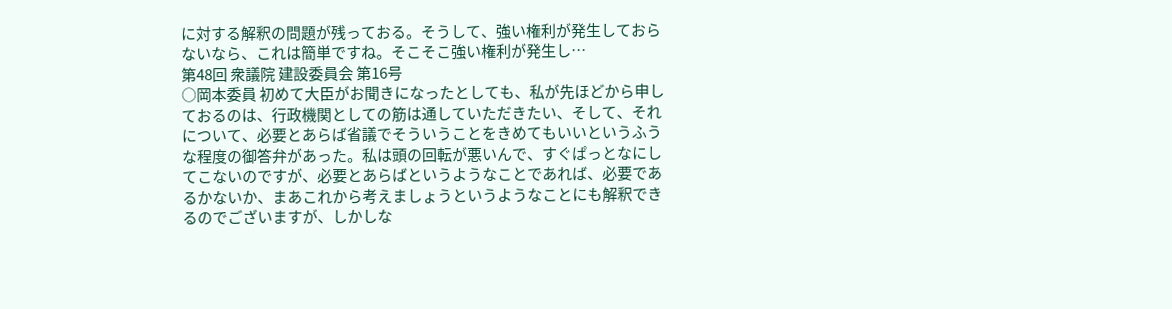に対する解釈の問題が残っておる。そうして、強い権利が発生しておらないなら、これは簡単ですね。そこそこ強い権利が発生し…
第48回 衆議院 建設委員会 第16号
○岡本委員 初めて大臣がお聞きになったとしても、私が先ほどから申しておるのは、行政機関としての筋は通していただきたい、そして、それについて、必要とあらば省議でそういうことをきめてもいいというふうな程度の御答弁があった。私は頭の回転が悪いんで、すぐぱっとなにしてこないのですが、必要とあらばというようなことであれば、必要であるかないか、まあこれから考えましょうというようなことにも解釈できるのでございますが、しかしな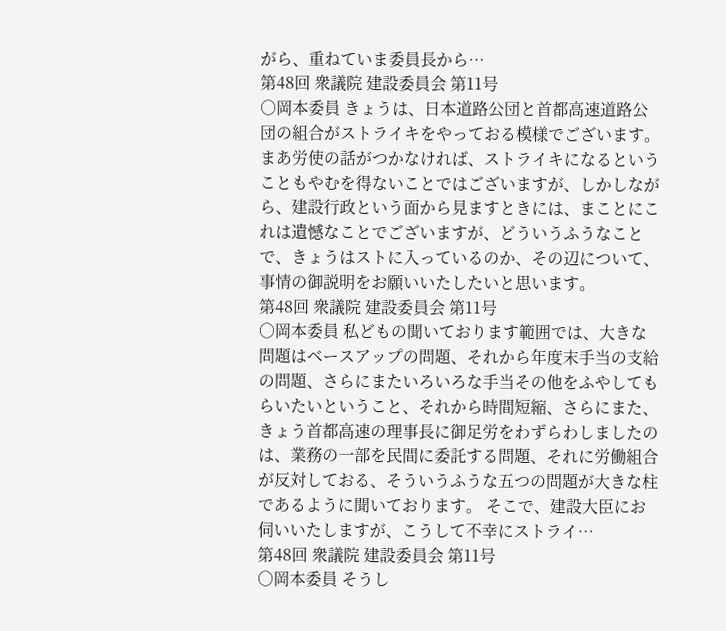がら、重ねていま委員長から…
第48回 衆議院 建設委員会 第11号
○岡本委員 きょうは、日本道路公団と首都高速道路公団の組合がストライキをやっておる模様でございます。まあ労使の話がつかなければ、ストライキになるということもやむを得ないことではございますが、しかしながら、建設行政という面から見ますときには、まことにこれは遺憾なことでございますが、どういうふうなことで、きょうはストに入っているのか、その辺について、事情の御説明をお願いいたしたいと思います。
第48回 衆議院 建設委員会 第11号
○岡本委員 私どもの聞いております範囲では、大きな問題はベースアップの問題、それから年度末手当の支給の問題、さらにまたいろいろな手当その他をふやしてもらいたいということ、それから時間短縮、さらにまた、きょう首都高速の理事長に御足労をわずらわしましたのは、業務の一部を民間に委託する問題、それに労働組合が反対しておる、そういうふうな五つの問題が大きな柱であるように聞いております。 そこで、建設大臣にお伺いいたしますが、こうして不幸にストライ…
第48回 衆議院 建設委員会 第11号
○岡本委員 そうし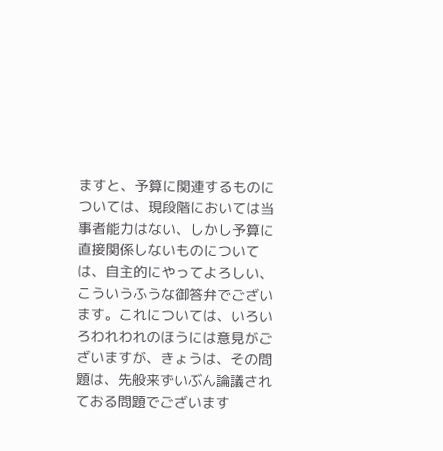ますと、予算に関連するものについては、現段階においては当事者能力はない、しかし予算に直接関係しないものについては、自主的にやってよろしい、こういうふうな御答弁でございます。これについては、いろいろわれわれのほうには意見がございますが、きょうは、その問題は、先般来ずいぶん論議されておる問題でございます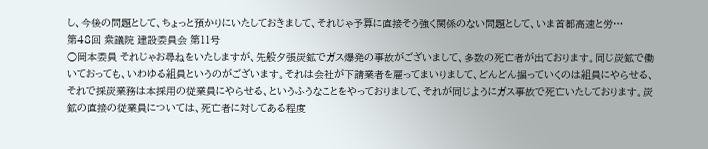し、今後の問題として、ちょっと預かりにいたしておきまして、それじゃ予算に直接そう強く関係のない問題として、いま首都高速と労…
第48回 衆議院 建設委員会 第11号
○岡本委員 それじゃお尋ねをいたしますが、先般夕張炭鉱でガス爆発の事故がございまして、多数の死亡者が出ております。同じ炭鉱で働いておっても、いわゆる組員というのがございます。それは会社が下請業者を雇ってまいりまして、どんどん掘っていくのは組員にやらせる、それで採炭業務は本採用の従業員にやらせる、というふうなことをやっておりまして、それが同じようにガス事故で死亡いたしております。炭鉱の直接の従業員については、死亡者に対してある程度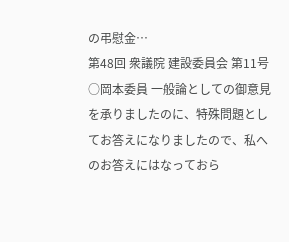の弔慰金…
第48回 衆議院 建設委員会 第11号
○岡本委員 一般論としての御意見を承りましたのに、特殊問題としてお答えになりましたので、私へのお答えにはなっておら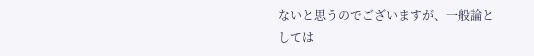ないと思うのでございますが、一般論としては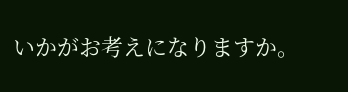いかがお考えになりますか。